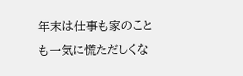年末は仕事も家のことも一気に慌ただしくな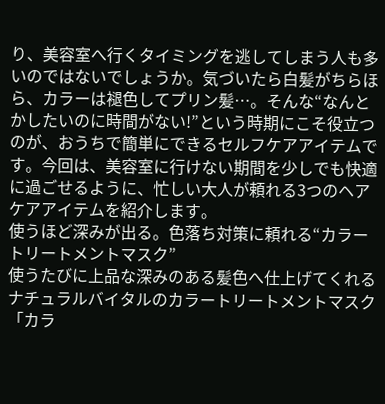り、美容室へ行くタイミングを逃してしまう人も多いのではないでしょうか。気づいたら白髪がちらほら、カラーは褪色してプリン髪…。そんな“なんとかしたいのに時間がない!”という時期にこそ役立つのが、おうちで簡単にできるセルフケアアイテムです。今回は、美容室に行けない期間を少しでも快適に過ごせるように、忙しい大人が頼れる3つのヘアケアアイテムを紹介します。
使うほど深みが出る。色落ち対策に頼れる“カラートリートメントマスク”
使うたびに上品な深みのある髪色へ仕上げてくれるナチュラルバイタルのカラートリートメントマスク「カラ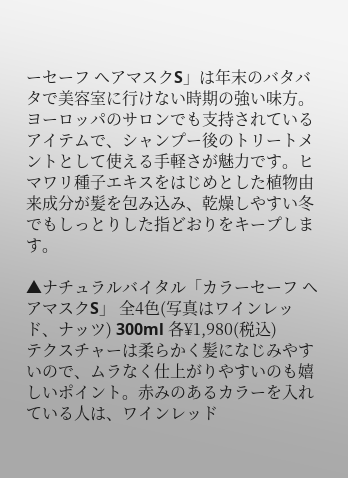ーセーフ ヘアマスクS」は年末のバタバタで美容室に行けない時期の強い味方。ヨーロッパのサロンでも支持されているアイテムで、シャンプー後のトリートメントとして使える手軽さが魅力です。ヒマワリ種子エキスをはじめとした植物由来成分が髪を包み込み、乾燥しやすい冬でもしっとりした指どおりをキープします。

▲ナチュラルバイタル「カラーセーフ ヘアマスクS」 全4色(写真はワインレッド、ナッツ) 300ml 各¥1,980(税込)
テクスチャーは柔らかく髪になじみやすいので、ムラなく仕上がりやすいのも嬉しいポイント。赤みのあるカラーを入れている人は、ワインレッド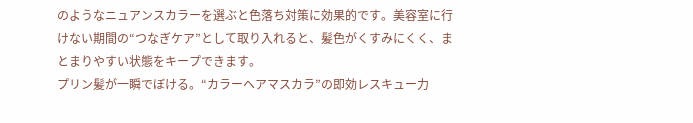のようなニュアンスカラーを選ぶと色落ち対策に効果的です。美容室に行けない期間の“つなぎケア”として取り入れると、髪色がくすみにくく、まとまりやすい状態をキープできます。
プリン髪が一瞬でぼける。“カラーヘアマスカラ”の即効レスキュー力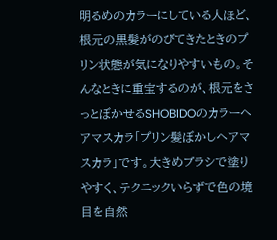明るめのカラーにしている人ほど、根元の黒髪がのびてきたときのプリン状態が気になりやすいもの。そんなときに重宝するのが、根元をさっとぼかせるSHOBIDOのカラーヘアマスカラ「プリン髪ぼかしヘアマスカラ」です。大きめブラシで塗りやすく、テクニックいらずで色の境目を自然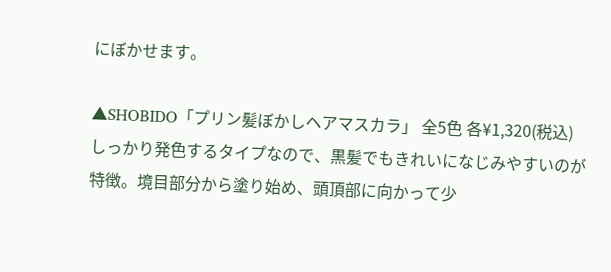にぼかせます。

▲SHOBIDO「プリン髪ぼかしヘアマスカラ」 全5色 各¥1,320(税込)
しっかり発色するタイプなので、黒髪でもきれいになじみやすいのが特徴。境目部分から塗り始め、頭頂部に向かって少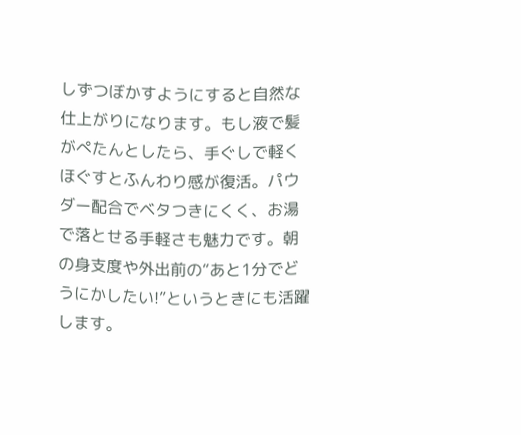しずつぼかすようにすると自然な仕上がりになります。もし液で髪がぺたんとしたら、手ぐしで軽くほぐすとふんわり感が復活。パウダー配合でベタつきにくく、お湯で落とせる手軽さも魅力です。朝の身支度や外出前の“あと1分でどうにかしたい!”というときにも活躍します。